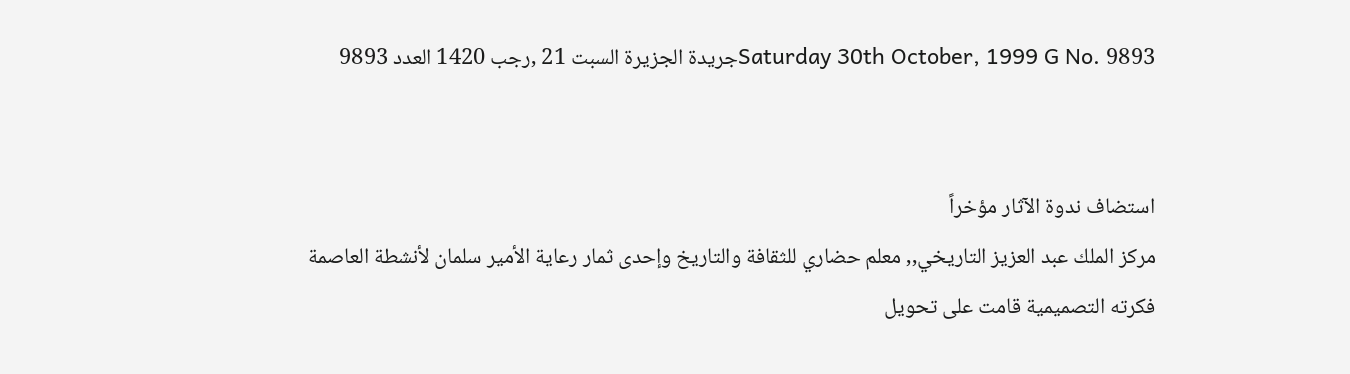Saturday 30th October, 1999 G No. 9893جريدة الجزيرة السبت 21 ,رجب 1420 العدد 9893


استضاف ندوة الآثار مؤخراً
مركز الملك عبد العزيز التاريخي,, معلم حضاري للثقافة والتاريخ وإحدى ثمار رعاية الأمير سلمان لأنشطة العاصمة
فكرته التصميمية قامت على تحويل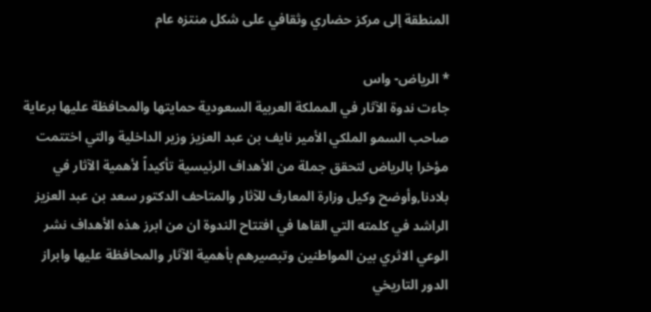المنطقة إلى مركز حضاري وثقافي على شكل منتزه عام

* الرياض- واس
جاءت ندوة الآثار في المملكة العربية السعودية حمايتها والمحافظة عليها برعاية صاحب السمو الملكي الأمير نايف بن عبد العزيز وزير الداخلية والتي اختتمت مؤخرا بالرياض لتحقق جملة من الأهداف الرئيسية تأكيداً لأهمية الآثار في بلادنا,وأوضح وكيل وزارة المعارف للآثار والمتاحف الدكتور سعد بن عبد العزيز الراشد في كلمته التي القاها في افتتاح الندوة ان من ابرز هذه الأهداف نشر الوعي الاثري بين المواطنين وتبصيرهم بأهمية الآثار والمحافظة عليها وابراز الدور التاريخي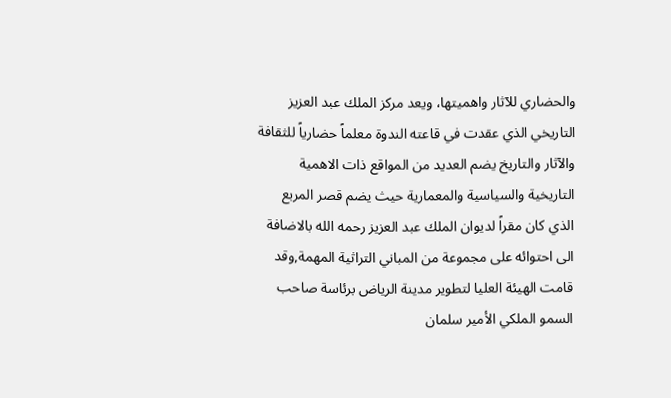والحضاري للآثار واهميتها، ويعد مركز الملك عبد العزيز التاريخي الذي عقدت في قاعته الندوة معلماً حضارياً للثقافة والآثار والتاريخ يضم العديد من المواقع ذات الاهمية التاريخية والسياسية والمعمارية حيث يضم قصر المربع الذي كان مقراً لديوان الملك عبد العزيز رحمه الله بالاضافة الى احتوائه على مجموعة من المباني التراثية المهمة,وقد قامت الهيئة العليا لتطوير مدينة الرياض برئاسة صاحب السمو الملكي الأمير سلمان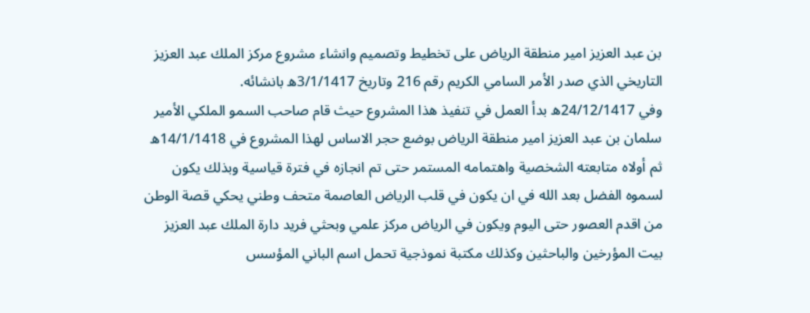بن عبد العزيز امير منطقة الرياض على تخطيط وتصميم وانشاء مشروع مركز الملك عبد العزيز التاريخي الذي صدر الأمر السامي الكريم رقم 216 وتاريخ 3/1/1417ه بانشائه.
وفي 24/12/1417ه بدأ العمل في تنفيذ هذا المشروع حيث قام صاحب السمو الملكي الأمير سلمان بن عبد العزيز امير منطقة الرياض بوضع حجر الاساس لهذا المشروع في 14/1/1418ه ثم أولاه متابعته الشخصية واهتمامه المستمر حتى تم انجازه في فترة قياسية وبذلك يكون لسموه الفضل بعد الله في ان يكون في قلب الرياض العاصمة متحف وطني يحكي قصة الوطن من اقدم العصور حتى اليوم ويكون في الرياض مركز علمي وبحثي فريد دارة الملك عبد العزيز بيت المؤرخين والباحثين وكذلك مكتبة نموذجية تحمل اسم الباني المؤسس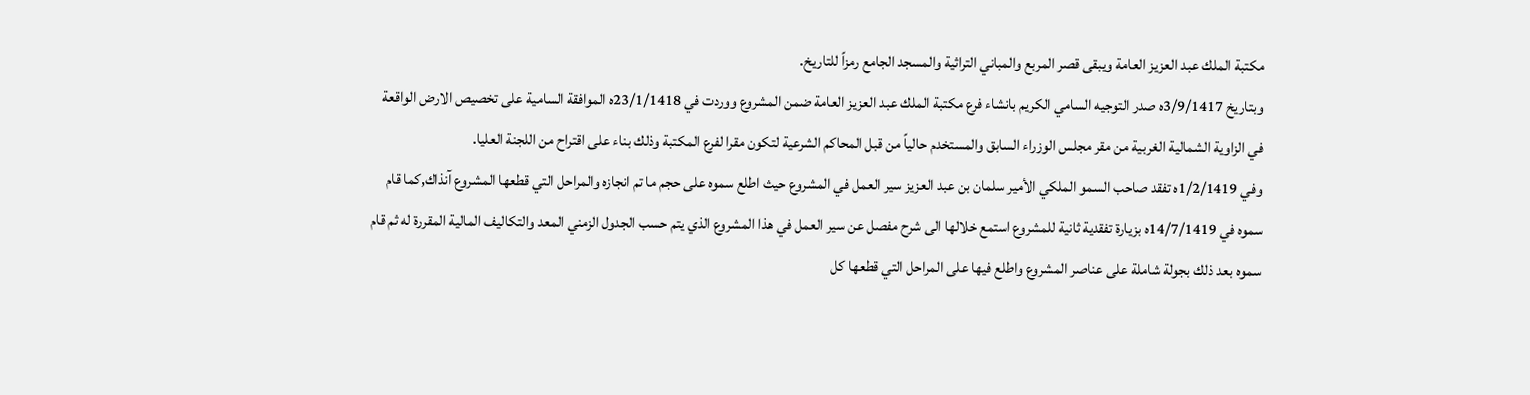مكتبة الملك عبد العزيز العامة ويبقى قصر المربع والمباني التراثية والمسجد الجامع رمزاً للتاريخ.
وبتاريخ 3/9/1417ه صدر التوجيه السامي الكريم بانشاء فرع مكتبة الملك عبد العزيز العامة ضمن المشروع ووردت في 23/1/1418ه الموافقة السامية على تخصيص الارض الواقعة في الزاوية الشمالية الغربية من مقر مجلس الوزراء السابق والمستخدم حالياً من قبل المحاكم الشرعية لتكون مقرا لفرع المكتبة وذلك بناء على اقتراح من اللجنة العليا.
وفي 1/2/1419ه تفقد صاحب السمو الملكي الأمير سلمان بن عبد العزيز سير العمل في المشروع حيث اطلع سموه على حجم ما تم انجازه والمراحل التي قطعها المشروع آنذاك,كما قام سموه في 14/7/1419ه بزيارة تفقدية ثانية للمشروع استمع خلالها الى شرح مفصل عن سير العمل في هذا المشروع الذي يتم حسب الجدول الزمني المعد والتكاليف المالية المقررة له ثم قام سموه بعد ذلك بجولة شاملة على عناصر المشروع واطلع فيها على المراحل التي قطعها كل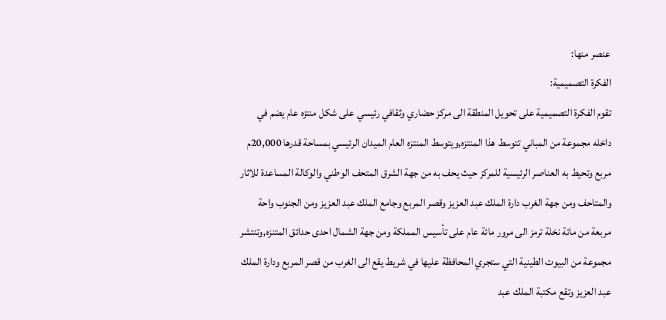عنصر منها:
الفكرة التصميمية:
تقوم الفكرة التصميمية على تحويل المنطقة الى مركز حضاري وثقافي رئيسي على شكل منتزه عام يضم في داخله مجموعة من المباني تتوسط هذا المنتزه,ويتوسط المنتزه العام الميدان الرئيسي بمساحة قدرها 20,000م مربع وتحيط به العناصر الرئيسية للمركز حيث يحف به من جهة الشرق المتحف الوطني والوكالة المساعدة للاثار والمتاحف ومن جهة الغرب دارة الملك عبد العزيز وقصر المربع وجامع الملك عبد العزيز ومن الجنوب واحة مربعة من مائة نخلة ترمز الى مرور مائة عام على تأسيس المملكة ومن جهة الشمال احدى حدائق المتنزه,وتنتشر مجموعة من البيوت الطينية التي ستجري المحافظة عليها في شريط يقع الى الغرب من قصر المربع ودارة الملك عبد العزيز وتقع مكتبة الملك عبد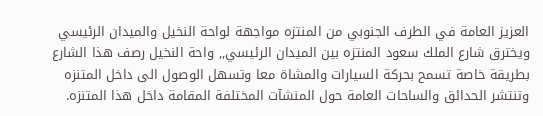العزيز العامة في الطرف الجنوبي من المنتزه مواجهة لواحة النخيل والميدان الرئيسي ويخترق شارع الملك سعود المنتزه بين الميدان الرئيسي,, واحة النخيل رصف هذا الشارع بطريقة خاصة تسمح بحركة السيارات والمشاة معا وتسهل الوصول الى داخل المتنزه وتنتشر الحدائق والساحات العامة حول المنشآت المختلفة المقامة داخل هذا المتنزه.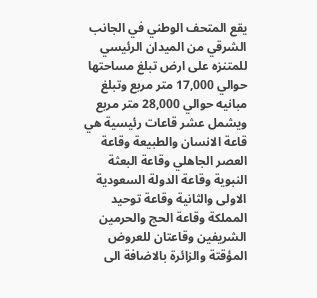يقع المتحف الوطني في الجانب الشرقي من الميدان الرئيسي للمتنزه على ارض تبلغ مساحتها حوالي 17,000 متر مربع وتبلغ مبانيه حوالي 28,000 متر مربع ويشمل عشر قاعات رئيسية هي قاعة الانسان والطبيعة وقاعة العصر الجاهلي وقاعة البعثة النبوية وقاعة الدولة السعودية الاولى والثانية وقاعة توحيد المملكة وقاعة الحج والحرمين الشريفين وقاعتان للعروض المؤقتة والزائرة بالاضافة الى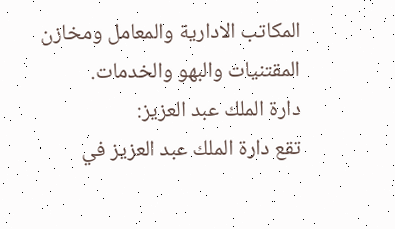المكاتب الادارية والمعامل ومخازن المقتنيات والبهو والخدمات.
دارة الملك عبد العزيز:
تقع دارة الملك عبد العزيز في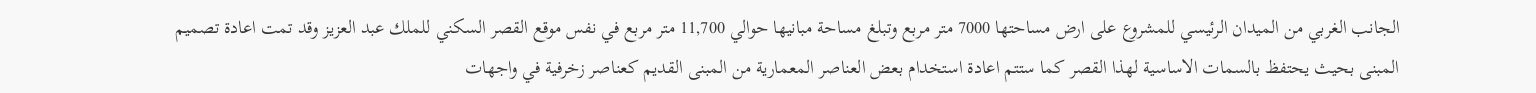الجانب الغربي من الميدان الرئيسي للمشروع على ارض مساحتها 7000 متر مربع وتبلغ مساحة مبانيها حوالي 11,700 متر مربع في نفس موقع القصر السكني للملك عبد العزيز وقد تمت اعادة تصميم المبنى بحيث يحتفظ بالسمات الاساسية لهذا القصر كما ستتم اعادة استخدام بعض العناصر المعمارية من المبنى القديم كعناصر زخرفية في واجهات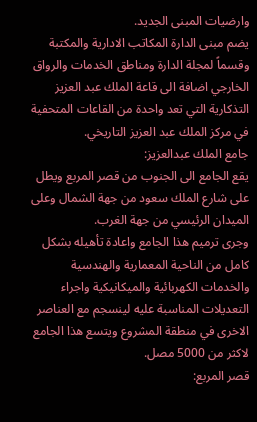وارضيات المبنى الجديد.
يضم مبنى الدارة المكاتب الادارية والمكتبة وقسماً لمجلة الدارة ومناطق الخدمات والرواق الخارجي اضافة الى قاعة الملك عبد العزيز التذكارية التي تعد واحدة من القاعات المتحفية في مركز الملك عبد العزيز التاريخي.
جامع الملك عبدالعزيز:
يقع الجامع الى الجنوب من قصر المربع ويطل على شارع الملك سعود من جهة الشمال وعلى الميدان الرئيسي من جهة الغرب.
وجرى ترميم هذا الجامع واعادة تأهيله بشكل كامل من الناحية المعمارية والهندسية والخدمات الكهربائية والميكانيكية واجراء التعديلات المناسبة عليه لينسجم مع العناصر الاخرى في منطقة المشروع ويتسع هذا الجامع لاكثر من 5000 مصل.
قصر المربع: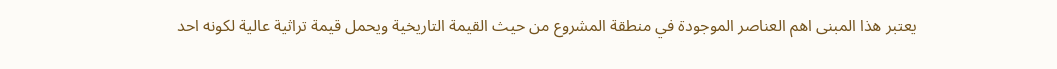يعتبر هذا المبنى اهم العناصر الموجودة في منطقة المشروع من حيث القيمة التاريخية ويحمل قيمة تراثية عالية لكونه احد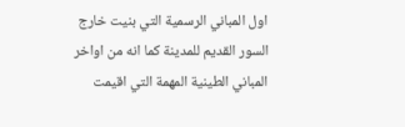اول المباني الرسمية التي بنيت خارج السور القديم للمدينة كما انه من اواخر المباني الطينية المهمة التي اقيمت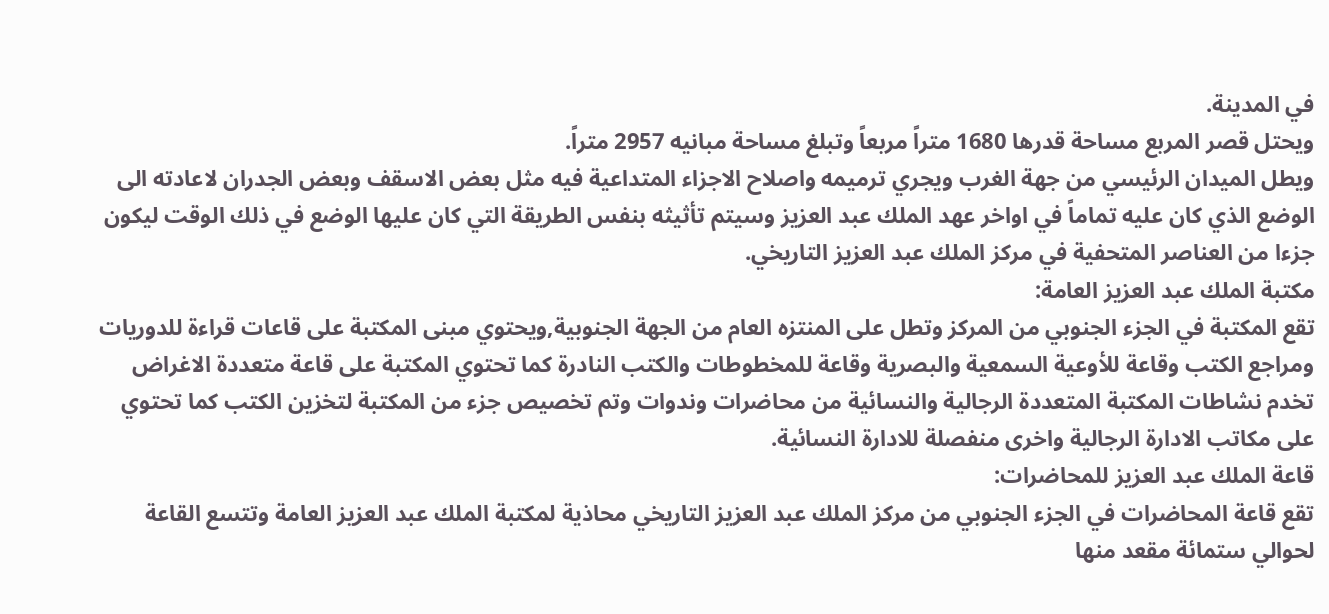في المدينة.
ويحتل قصر المربع مساحة قدرها 1680 متراً مربعاً وتبلغ مساحة مبانيه 2957 متراً.
ويطل الميدان الرئيسي من جهة الغرب ويجري ترميمه واصلاح الاجزاء المتداعية فيه مثل بعض الاسقف وبعض الجدران لاعادته الى الوضع الذي كان عليه تماماً في اواخر عهد الملك عبد العزيز وسيتم تأثيثه بنفس الطريقة التي كان عليها الوضع في ذلك الوقت ليكون جزءا من العناصر المتحفية في مركز الملك عبد العزيز التاريخي.
مكتبة الملك عبد العزيز العامة:
تقع المكتبة في الجزء الجنوبي من المركز وتطل على المنتزه العام من الجهة الجنوبية,ويحتوي مبنى المكتبة على قاعات قراءة للدوريات ومراجع الكتب وقاعة للأوعية السمعية والبصرية وقاعة للمخطوطات والكتب النادرة كما تحتوي المكتبة على قاعة متعددة الاغراض تخدم نشاطات المكتبة المتعددة الرجالية والنسائية من محاضرات وندوات وتم تخصيص جزء من المكتبة لتخزين الكتب كما تحتوي على مكاتب الادارة الرجالية واخرى منفصلة للادارة النسائية.
قاعة الملك عبد العزيز للمحاضرات:
تقع قاعة المحاضرات في الجزء الجنوبي من مركز الملك عبد العزيز التاريخي محاذية لمكتبة الملك عبد العزيز العامة وتتسع القاعة لحوالي ستمائة مقعد منها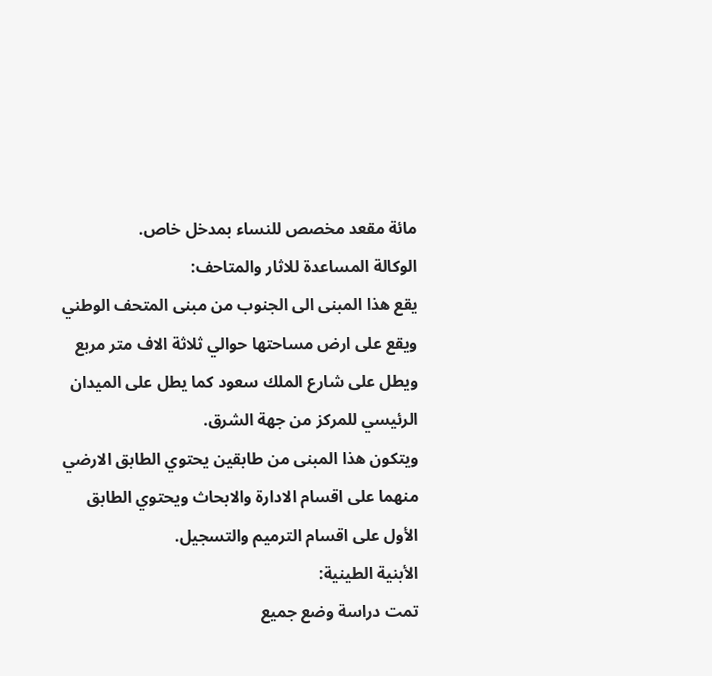مائة مقعد مخصص للنساء بمدخل خاص.
الوكالة المساعدة للاثار والمتاحف:
يقع هذا المبنى الى الجنوب من مبنى المتحف الوطني ويقع على ارض مساحتها حوالي ثلاثة الاف متر مربع ويطل على شارع الملك سعود كما يطل على الميدان الرئيسي للمركز من جهة الشرق.
ويتكون هذا المبنى من طابقين يحتوي الطابق الارضي منهما على اقسام الادارة والابحاث ويحتوي الطابق الأول على اقسام الترميم والتسجيل.
الأبنية الطينية:
تمت دراسة وضع جميع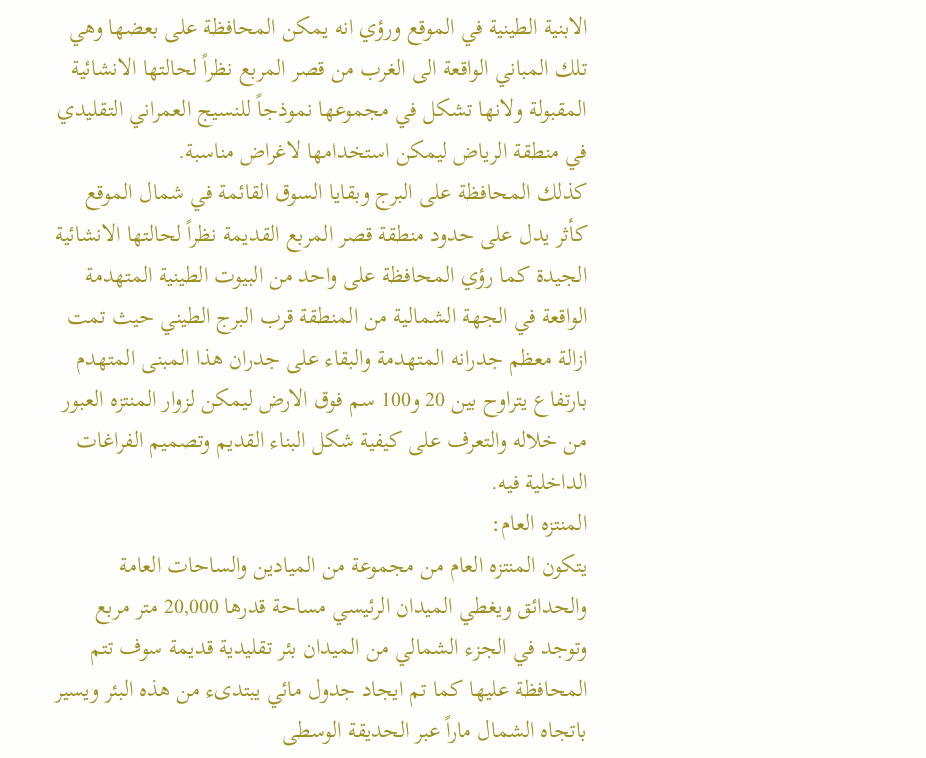الابنية الطينية في الموقع ورؤي انه يمكن المحافظة على بعضها وهي تلك المباني الواقعة الى الغرب من قصر المربع نظراً لحالتها الانشائية المقبولة ولانها تشكل في مجموعها نموذجاً للنسيج العمراني التقليدي في منطقة الرياض ليمكن استخدامها لاغراض مناسبة.
كذلك المحافظة على البرج وبقايا السوق القائمة في شمال الموقع كأثر يدل على حدود منطقة قصر المربع القديمة نظراً لحالتها الانشائية الجيدة كما رؤي المحافظة على واحد من البيوت الطينية المتهدمة الواقعة في الجهة الشمالية من المنطقة قرب البرج الطيني حيث تمت ازالة معظم جدرانه المتهدمة والبقاء على جدران هذا المبنى المتهدم بارتفاع يتراوح بين 20 و100 سم فوق الارض ليمكن لزوار المنتزه العبور من خلاله والتعرف على كيفية شكل البناء القديم وتصميم الفراغات الداخلية فيه.
المنتزه العام:
يتكون المنتزه العام من مجموعة من الميادين والساحات العامة والحدائق ويغطي الميدان الرئيسي مساحة قدرها 20,000 متر مربع وتوجد في الجزء الشمالي من الميدان بئر تقليدية قديمة سوف تتم المحافظة عليها كما تم ايجاد جدول مائي يبتدىء من هذه البئر ويسير باتجاه الشمال ماراً عبر الحديقة الوسطى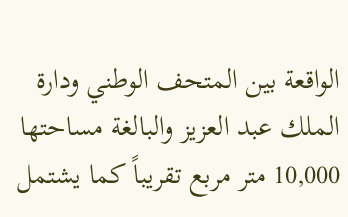الواقعة بين المتحف الوطني ودارة الملك عبد العزيز والبالغة مساحتها 10,000 متر مربع تقريباً كما يشتمل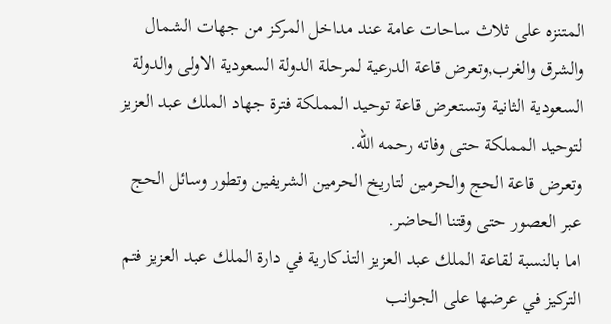المتنزه على ثلاث ساحات عامة عند مداخل المركز من جهات الشمال والشرق والغرب,وتعرض قاعة الدرعية لمرحلة الدولة السعودية الاولى والدولة السعودية الثانية وتستعرض قاعة توحيد المملكة فترة جهاد الملك عبد العزيز لتوحيد المملكة حتى وفاته رحمه الله.
وتعرض قاعة الحج والحرمين لتاريخ الحرمين الشريفين وتطور وسائل الحج عبر العصور حتى وقتنا الحاضر.
اما بالنسبة لقاعة الملك عبد العزيز التذكارية في دارة الملك عبد العزيز فتم التركيز في عرضها على الجوانب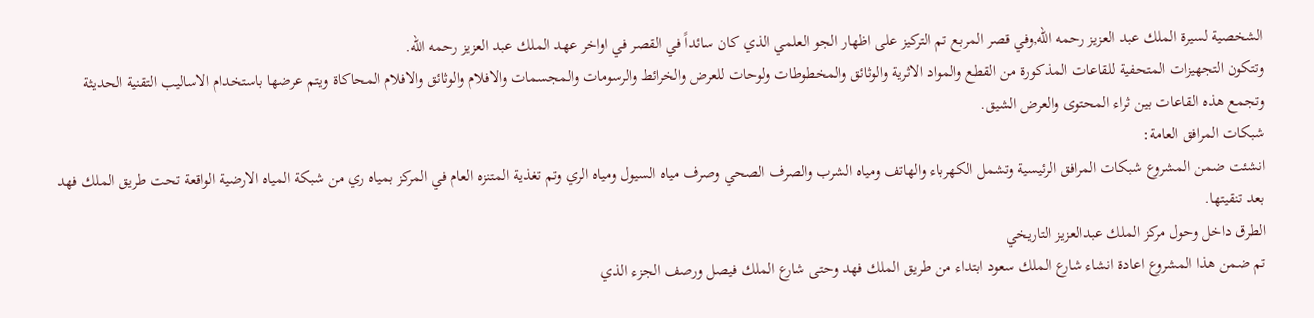الشخصية لسيرة الملك عبد العزيز رحمه الله,وفي قصر المربع تم التركيز على اظهار الجو العلمي الذي كان سائداً في القصر في اواخر عهد الملك عبد العزيز رحمه الله.
وتتكون التجهيزات المتحفية للقاعات المذكورة من القطع والمواد الاثرية والوثائق والمخطوطات ولوحات للعرض والخرائط والرسومات والمجسمات والافلام والوثائق والافلام المحاكاة ويتم عرضها باستخدام الاساليب التقنية الحديثة وتجمع هذه القاعات بين ثراء المحتوى والعرض الشيق.
شبكات المرافق العامة:
انشئت ضمن المشروع شبكات المرافق الرئيسية وتشمل الكهرباء والهاتف ومياه الشرب والصرف الصحي وصرف مياه السيول ومياه الري وتم تغذية المتنزه العام في المركز بمياه ري من شبكة المياه الارضية الواقعة تحت طريق الملك فهد بعد تنقيتها.
الطرق داخل وحول مركز الملك عبدالعزيز التاريخي
تم ضمن هذا المشروع اعادة انشاء شارع الملك سعود ابتداء من طريق الملك فهد وحتى شارع الملك فيصل ورصف الجزء الذي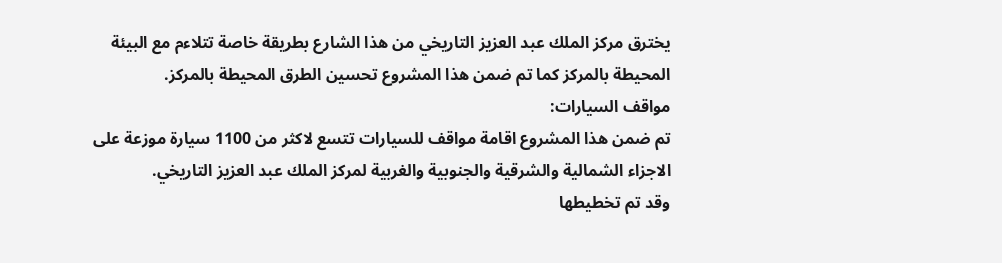يخترق مركز الملك عبد العزيز التاريخي من هذا الشارع بطريقة خاصة تتلاءم مع البيئة المحيطة بالمركز كما تم ضمن هذا المشروع تحسين الطرق المحيطة بالمركز.
مواقف السيارات:
تم ضمن هذا المشروع اقامة مواقف للسيارات تتسع لاكثر من 1100 سيارة موزعة على الاجزاء الشمالية والشرقية والجنوبية والغربية لمركز الملك عبد العزيز التاريخي.
وقد تم تخطيطها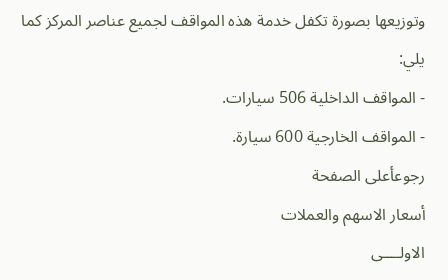وتوزيعها بصورة تكفل خدمة هذه المواقف لجميع عناصر المركز كما يلي:
- المواقف الداخلية 506 سيارات.
- المواقف الخارجية 600 سيارة.
رجوعأعلى الصفحة
أسعار الاسهم والعملات
الاولــــى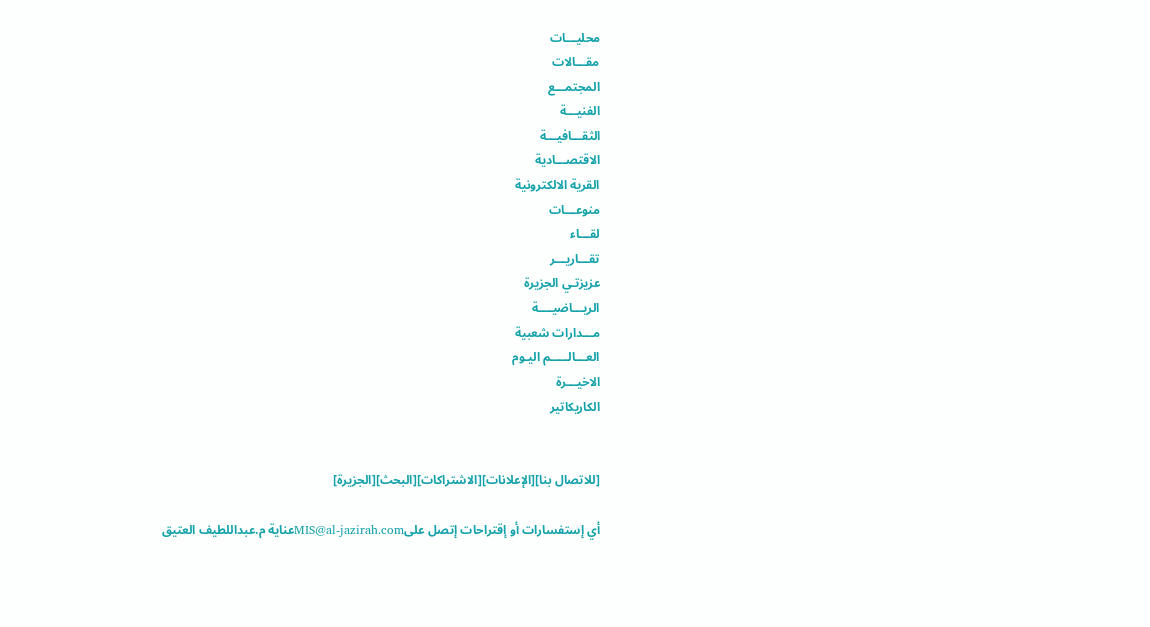محليـــات
مقـــالات
المجتمـــع
الفنيـــة
الثقـــافيـــة
الاقتصـــادية
القرية الالكترونية
منوعـــات
لقـــاء
تقـــاريـــر
عزيزتـي الجزيرة
الريـــاضيــــة
مـــدارات شعبية
العـــالـــــم اليـوم
الاخيـــرة
الكاريكاتير


[للاتصال بنا][الإعلانات][الاشتراكات][البحث][الجزيرة]

أي إستفسارات أو إقتراحات إتصل علىMIS@al-jazirah.comعناية م.عبداللطيف العتيق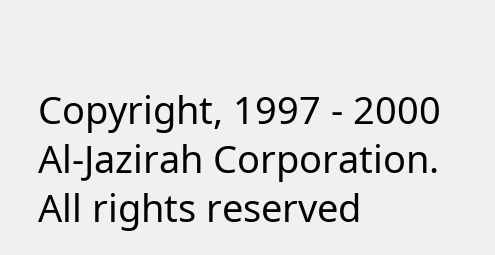Copyright, 1997 - 2000 Al-Jazirah Corporation. All rights reserved